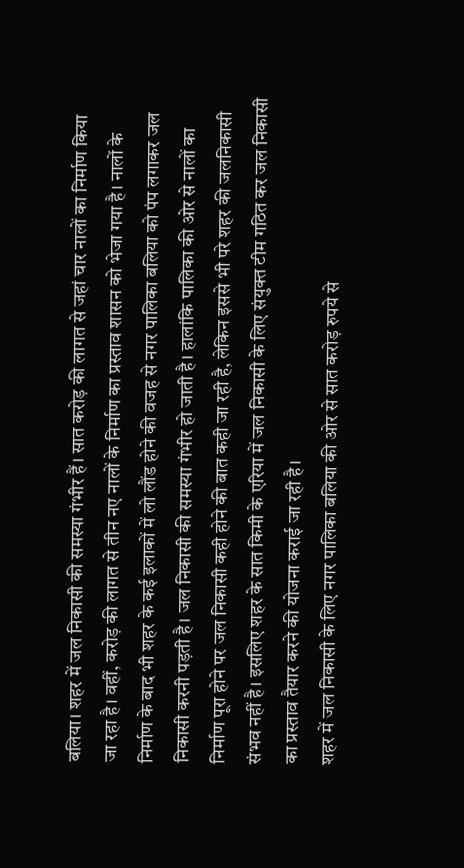बलिया। शहर में जल निकासी की समस्या गंभीर हैं। सात करोड़ की लागत से जहां चार नालों का निर्माण किया जा रहा है। वहीं, करोड़ की लागत से तीन नए नालों के निर्माण का प्रस्ताव शासन को भेजा गया है। नालों के निर्माण के बाद भी शहर के कई इलाकों में लो लौंड होने की वजह से नगर पालिका बलिया को पंप लगाकर जल निकासी करनी पड़ती है। जल निकासी की समस्या गंभीर हो जाती है। हालांकि पालिका की ओर से नालों का निर्माण पूरा होने पर जल निकासी कही होने की बात कही जा रही है, लेकिन इससे भी परे शहर की जलनिकासी संभव नहीं है। इसलिए शहर के सात किमी के एरिया में जल निकासी के लिए संयुक्त टीम गठित कर जल निकासी का प्रस्ताव तैयार करने की योजना कराई जा रही है।
शहर में जल निकासी के लिए नगर पालिका बलिया की ओर से सात करोड़ रुपये से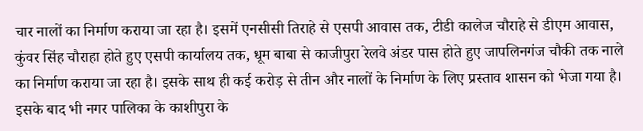चार नालों का निर्माण कराया जा रहा है। इसमें एनसीसी तिराहे से एसपी आवास तक, टीडी कालेज चौराहे से डीएम आवास, कुंवर सिंह चौराहा होते हुए एसपी कार्यालय तक, धूम बाबा से काजीपुरा रेलवे अंडर पास होते हुए जापलिनगंज चौकी तक नाले का निर्माण कराया जा रहा है। इसके साथ ही कई करोड़ से तीन और नालों के निर्माण के लिए प्रस्ताव शासन को भेजा गया है। इसके बाद भी नगर पालिका के काशीपुरा के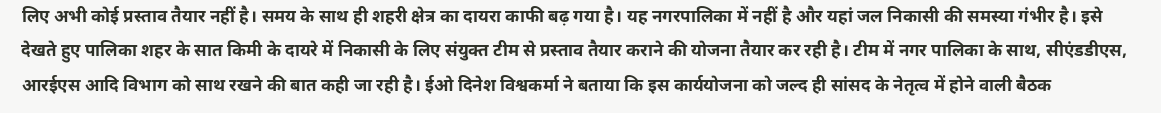लिए अभी कोई प्रस्ताव तैयार नहीं है। समय के साथ ही शहरी क्षेत्र का दायरा काफी बढ़ गया है। यह नगरपालिका में नहीं है और यहां जल निकासी की समस्या गंभीर है। इसे देखते हुए पालिका शहर के सात किमी के दायरे में निकासी के लिए संयुक्त टीम से प्रस्ताव तैयार कराने की योजना तैयार कर रही है। टीम में नगर पालिका के साथ, सीएंडडीएस, आरईएस आदि विभाग को साथ रखने की बात कही जा रही है। ईओ दिनेश विश्वकर्मा ने बताया कि इस कार्ययोजना को जल्द ही सांसद के नेतृत्व में होने वाली बैठक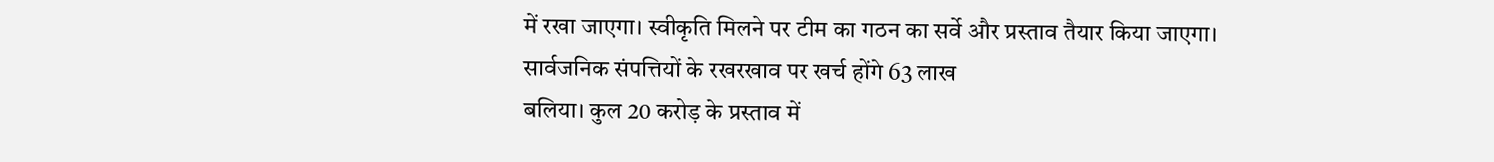में रखा जाएगा। स्वीकृति मिलने पर टीम का गठन का सर्वे और प्रस्ताव तैयार किया जाएगा।
सार्वजनिक संपत्तियों के रखरखाव पर खर्च होंगे 63 लाख
बलिया। कुल 20 करोड़ के प्रस्ताव में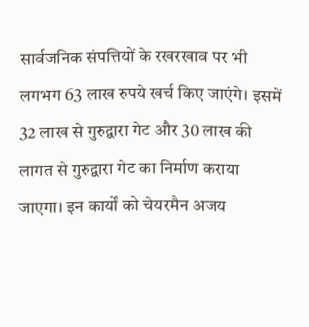सार्वजनिक संपत्तियों के रखरखाव पर भी लगभग 63 लाख रुपये खर्च किए जाएंगे। इसमें 32 लाख से गुरुद्वारा गेट और 30 लाख की लागत से गुरुद्वारा गेट का निर्माण कराया जाएगा। इन कार्यों को चेयरमैन अजय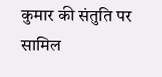कुमार की संतुति पर सामिल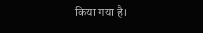किया गया है।